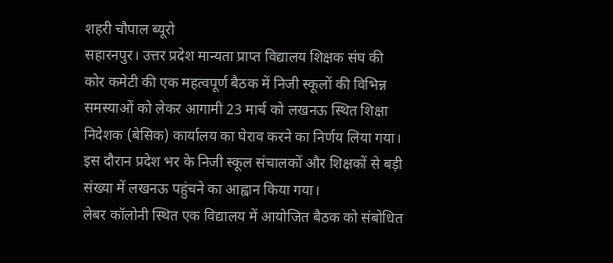शहरी चौपाल ब्यूरो
सहारनपुर। उत्तर प्रदेश मान्यता प्राप्त विद्यालय शिक्षक संघ की कोर कमेटी की एक महत्वपूर्ण बैठक में निजी स्कूलों की विभिन्न समस्याओं को लेकर आगामी 23 मार्च को लखनऊ स्थित शिक्षा निदेशक (बेसिक) कार्यालय का घेराव करने का निर्णय लिया गया। इस दौरान प्रदेश भर के निजी स्कूल संचालकों और शिक्षकों से बड़ी संख्या में लखनऊ पहुंचने का आह्वान किया गया।
लेबर कॉलोनी स्थित एक विद्यालय में आयोजित बैठक को संबोधित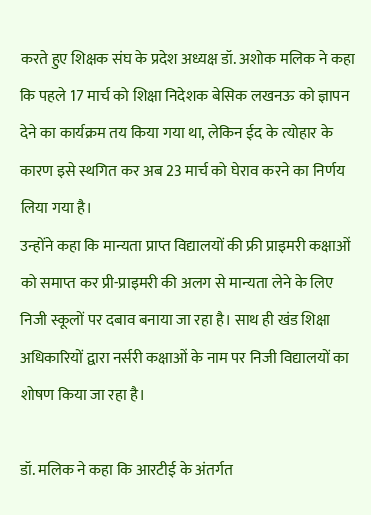करते हुए शिक्षक संघ के प्रदेश अध्यक्ष डॉ. अशोक मलिक ने कहा कि पहले 17 मार्च को शिक्षा निदेशक बेसिक लखनऊ को ज्ञापन देने का कार्यक्रम तय किया गया था, लेकिन ईद के त्योहार के कारण इसे स्थगित कर अब 23 मार्च को घेराव करने का निर्णय लिया गया है।
उन्होंने कहा कि मान्यता प्राप्त विद्यालयों की फ्री प्राइमरी कक्षाओं को समाप्त कर प्री-प्राइमरी की अलग से मान्यता लेने के लिए निजी स्कूलों पर दबाव बनाया जा रहा है। साथ ही खंड शिक्षा अधिकारियों द्वारा नर्सरी कक्षाओं के नाम पर निजी विद्यालयों का शोषण किया जा रहा है।

डॉ. मलिक ने कहा कि आरटीई के अंतर्गत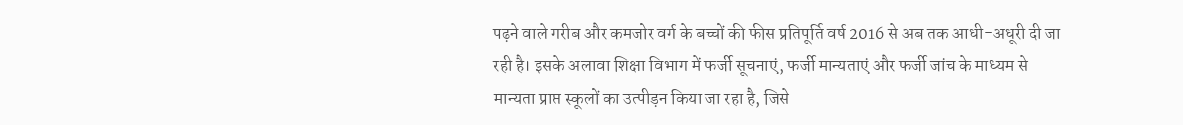पढ़ने वाले गरीब और कमजोर वर्ग के बच्चों की फीस प्रतिपूर्ति वर्ष 2016 से अब तक आधी-अधूरी दी जा रही है। इसके अलावा शिक्षा विभाग में फर्जी सूचनाएं, फर्जी मान्यताएं और फर्जी जांच के माध्यम से मान्यता प्राप्त स्कूलों का उत्पीड़न किया जा रहा है, जिसे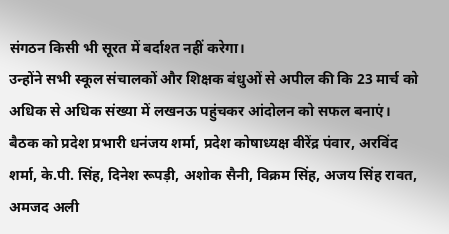संगठन किसी भी सूरत में बर्दाश्त नहीं करेगा।
उन्होंने सभी स्कूल संचालकों और शिक्षक बंधुओं से अपील की कि 23 मार्च को अधिक से अधिक संख्या में लखनऊ पहुंचकर आंदोलन को सफल बनाएं।
बैठक को प्रदेश प्रभारी धनंजय शर्मा, प्रदेश कोषाध्यक्ष वीरेंद्र पंवार, अरविंद शर्मा, के.पी. सिंह, दिनेश रूपड़ी, अशोक सैनी, विक्रम सिंह, अजय सिंह रावत, अमजद अली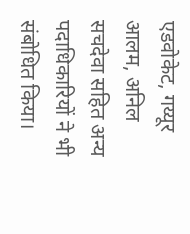एडवोकेट, गय्यूर आलम, अनिल सचदेवा सहित अन्य पदाधिकारियों ने भी संबोधित किया।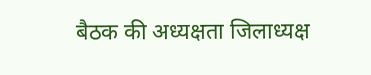बैठक की अध्यक्षता जिलाध्यक्ष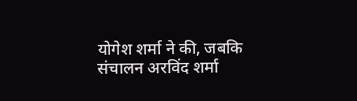योगेश शर्मा ने की, जबकि संचालन अरविंद शर्मा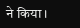ने किया।